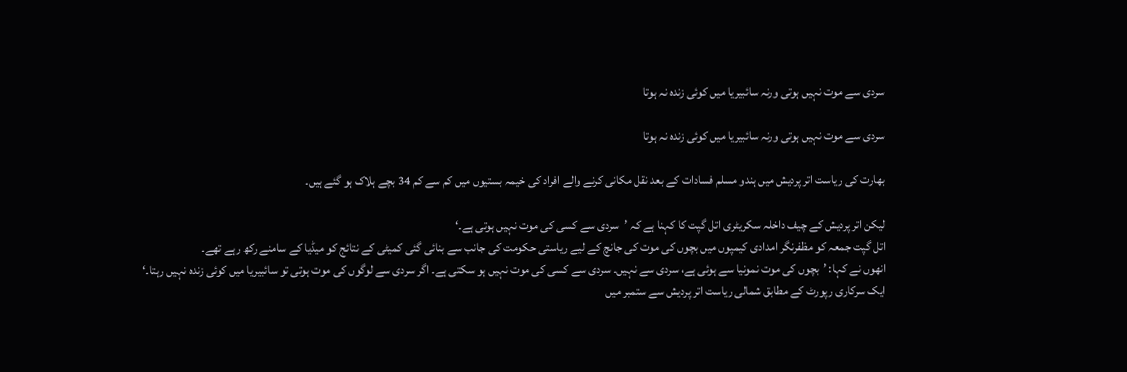سردی سے موت نہیں ہوتی ورنہ سائبیریا میں کوئی زندہ نہ ہوتا

سردی سے موت نہیں ہوتی ورنہ سائبیریا میں کوئی زندہ نہ ہوتا

بھارت کی ریاست اتر پردیش میں ہندو مسلم فسادات کے بعد نقل مکانی کرنے والے افراد کی خیمہ بستیوں میں کم سے کم 34 بچے ہلاک ہو گئے ہیں۔

لیکن اتر پردیش کے چیف داخلہ سکریٹری اتل گپت کا کہنا ہے کہ ’سردی سے کسی کی موت نہیں ہوتی ہے۔‘
اتل گپت جمعہ کو مظفرنگر امدادی کیمپوں میں بچوں کی موت کی جانچ کے لیے ریاستی حکومت کی جانب سے بنائی گئی کمیٹی کے نتائج کو میڈیا کے سامنے رکھ رہے تھے۔
انھوں نے کہا: ’بچوں کی موت نمونیا سے ہوئی ہے، سردی سے نہیں۔ سردی سے کسی کی موت نہیں ہو سکتی ہے۔ اگر سردی سے لوگوں کی موت ہوتی تو سائبیریا میں کوئی زندہ نہیں رہتا۔‘
ایک سرکاری رپورٹ کے مطابق شمالی ریاست اتر پردیش سے ستمبر میں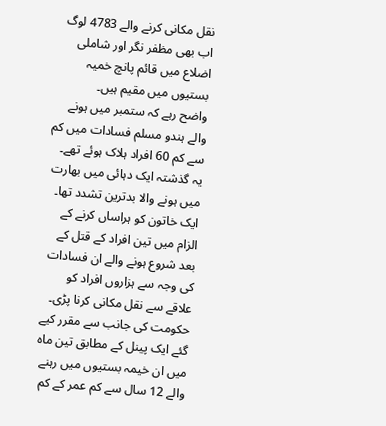نقل مکانی کرنے والے 4783 لوگ اب بھی مظفر نگر اور شاملی اضلاع میں قائم پانچ خمیہ بستیوں میں مقیم ہیں۔
واضح رہے کہ ستمبر میں ہونے والے ہندو مسلم فسادات میں کم سے کم 60 افراد ہلاک ہوئے تھے۔
یہ گذشتہ ایک دہائی میں بھارت میں ہونے والا بدترین تشدد تھا۔
ایک خاتون کو ہراساں کرنے کے الزام میں تین افراد کے قتل کے بعد شروع ہونے والے ان فسادات کی وجہ سے ہزاروں افراد کو علاقے سے نقل مکانی کرنا پڑی۔
حکومت کی جانب سے مقرر کیے گئے ایک پینل کے مطابق تین ماہ میں ان خیمہ بستیوں میں رہنے والے 12 سال سے کم عمر کے کم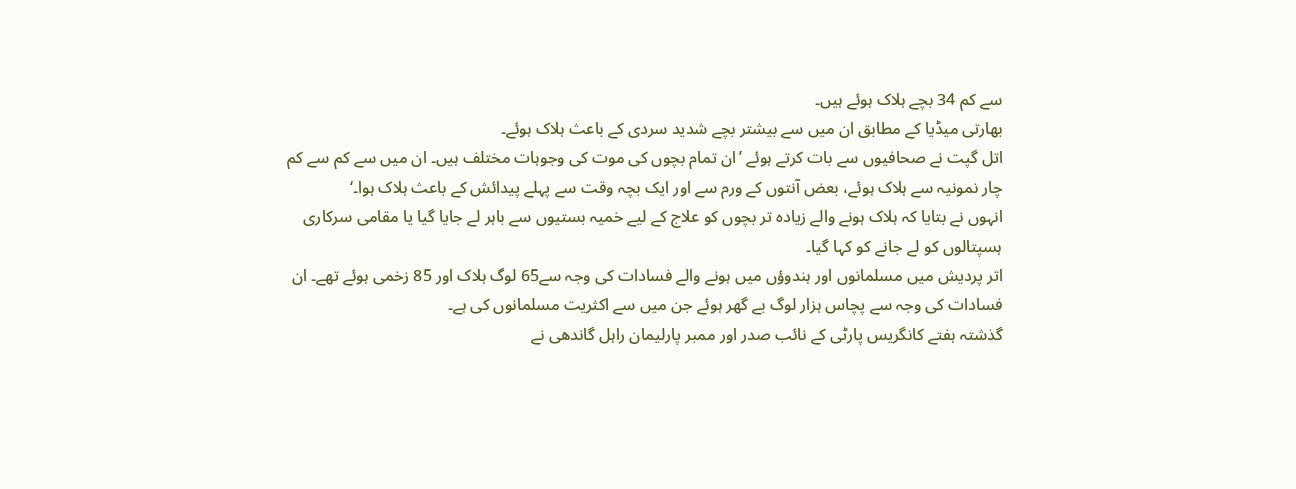سے کم 34 بچے ہلاک ہوئے ہیں۔
بھارتی میڈیا کے مطابق ان میں سے بیشتر بچے شدید سردی کے باعث ہلاک ہوئے۔
اتل گپت نے صحافیوں سے بات کرتے ہوئے ’ان تمام بچوں کی موت کی وجوہات مختلف ہیں۔ ان میں سے کم سے کم چار نمونیہ سے ہلاک ہوئے، بعض آنتوں کے ورم سے اور ایک بچہ وقت سے پہلے پیدائش کے باعث ہلاک ہوا۔‘
انہوں نے بتایا کہ ہلاک ہونے والے زیادہ تر بچوں کو علاج کے لیے خمیہ بستیوں سے باہر لے جایا گیا یا مقامی سرکاری ہسپتالوں کو لے جانے کو کہا گیا۔
اتر پردیش میں مسلمانوں اور ہندوؤں میں ہونے والے فسادات کی وجہ سے65 لوگ ہلاک اور 85 زخمی ہوئے تھے۔ ان فسادات کی وجہ سے پچاس ہزار لوگ بے گھر ہوئے جن میں سے اکثریت مسلمانوں کی ہے۔
گذشتہ ہفتے کانگریس پارٹی کے نائب صدر اور ممبر پارلیمان راہل گاندھی نے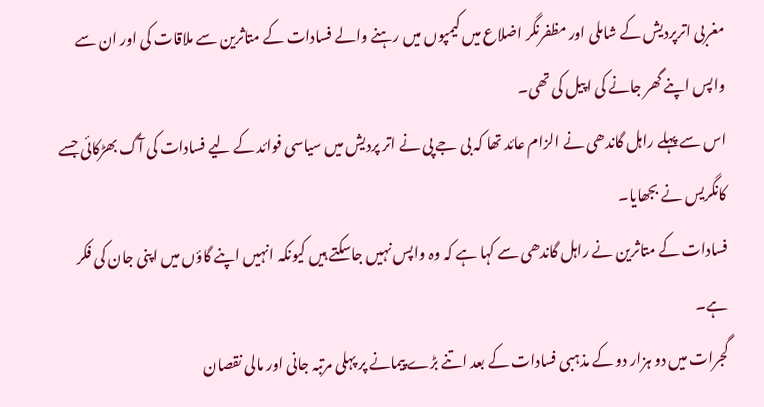مغربی اترپردیش کے شاملی اور مظفرنگر اضلاع میں کیمپوں میں رہنے والے فسادات کے متاثرین سے ملاقات کی اور ان سے واپس اپنے گھر جانے کی اپیل کی تھی۔
اس سے پہلے راہل گاندھی نے الزام عائد تھا کہ بی جے پی نے اتر پردیش میں سیاسی فوائد کے لیے فسادات کی آگ بھڑکائی جسے کانگریس نے بجھایا۔
فسادات کے متاثرین نے راہل گاندھی سے کہا ہے کہ وہ واپس نہیں جاسکتے ہیں کیونکہ انہیں اپنے گاؤں میں اپنی جان کی فکر ہے۔
گجرات میں دو ہزار دو کے مذہبی فسادات کے بعد اتنے بڑے پیمانے پر پہلی مرتبہ جانی اور مالی نقصان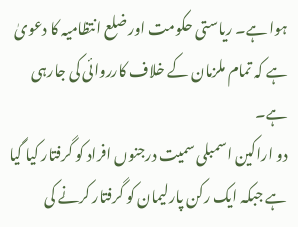ہوا ہے۔ ریاستی حکومت اور ضلع انتظامیہ کا دعویٰ ہے کہ تمام ملزمان کے خلاف کارروائی کی جارہی ہے۔
دو اراکین اسمبلی سمیت درجنوں افراد کو گرفتار کیا گیا ہے جبکہ ایک رکن پارلیمان کو گرفتار کرنے کی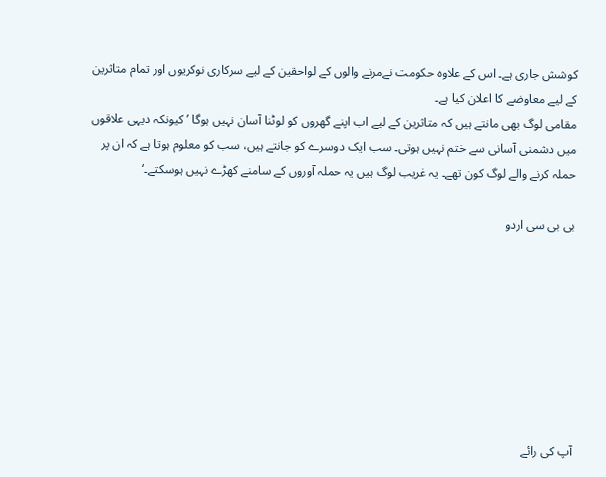کوشش جاری ہے۔ اس کے علاوہ حکومت نےمرنے والوں کے لواحقین کے لیے سرکاری نوکریوں اور تمام متاثرین کے لیے معاوضے کا اعلان کیا ہے۔
مقامی لوگ بھی مانتے ہیں کہ متاثرین کے لیے اب اپنے گھروں کو لوٹنا آسان نہیں ہوگا ’کیونکہ دیہی علاقوں میں دشمنی آسانی سے ختم نہیں ہوتی۔ سب ایک دوسرے کو جانتے ہیں، سب کو معلوم ہوتا ہے کہ ان پر حملہ کرنے والے لوگ کون تھے۔ یہ غریب لوگ ہیں یہ حملہ آوروں کے سامنے کھڑے نہیں ہوسکتے۔‘

بی بی سی اردو








آپ کی رائے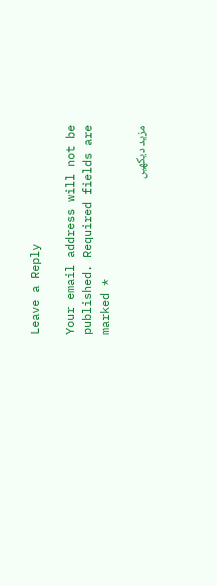Leave a Reply

Your email address will not be published. Required fields are marked *

مزید دیکهیں